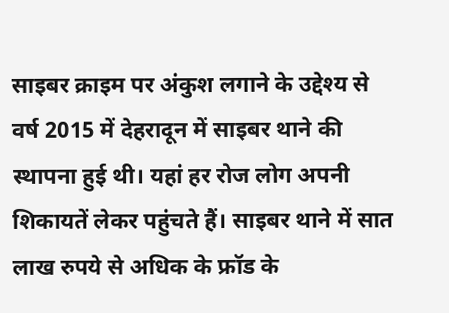साइबर क्राइम पर अंकुश लगाने के उद्देश्य से वर्ष 2015 में देहरादून में साइबर थाने की स्थापना हुई थी। यहां हर रोज लोग अपनी शिकायतें लेकर पहुंचते हैं। साइबर थाने में सात लाख रुपये से अधिक के फ्रॉड के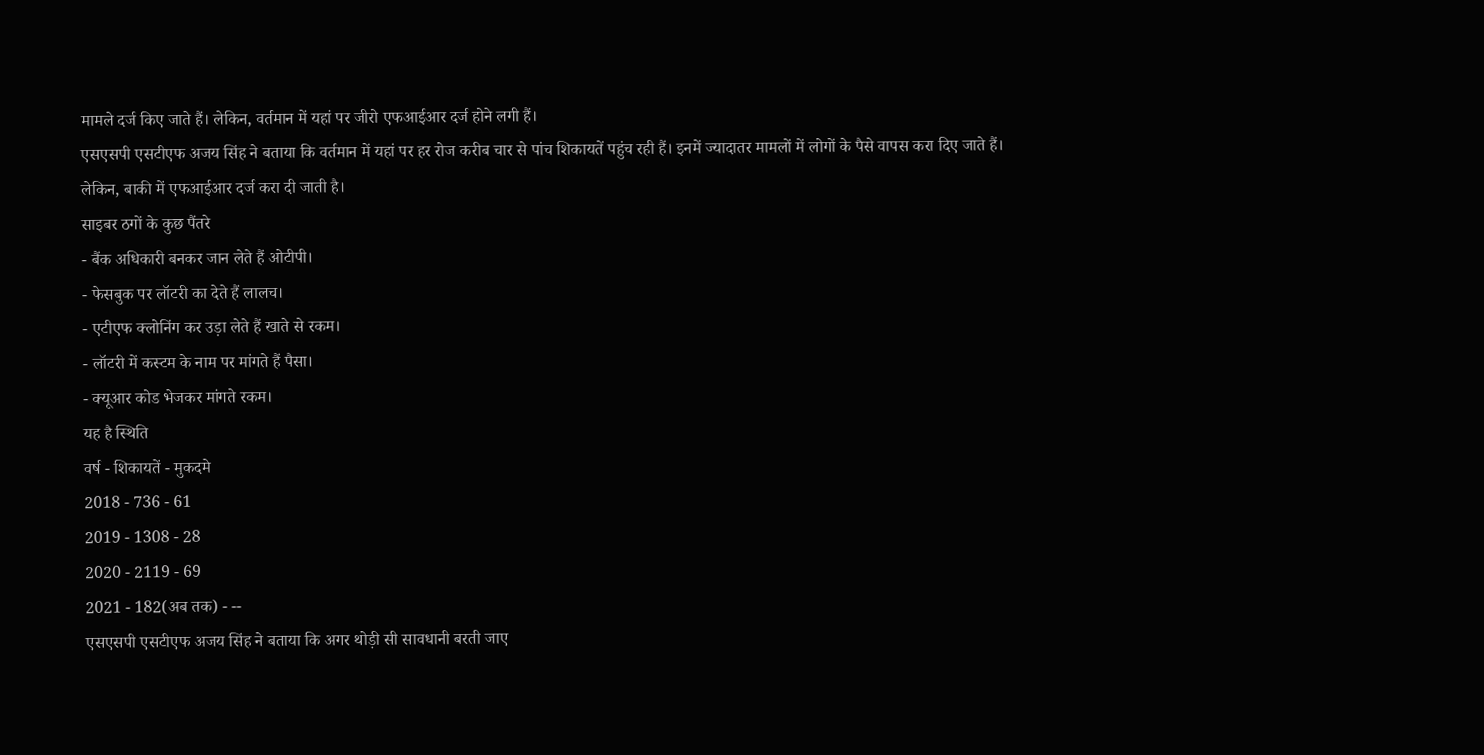मामले दर्ज किए जाते हैं। लेकिन, वर्तमान में यहां पर जीरो एफआईआर दर्ज होने लगी हैं।
एसएसपी एसटीएफ अजय सिंह ने बताया कि वर्तमान में यहां पर हर रोज करीब चार से पांच शिकायतें पहुंच रही हैं। इनमें ज्यादातर मामलों में लोगों के पैसे वापस करा दिए जाते हैं। लेकिन, बाकी में एफआईआर दर्ज करा दी जाती है।
साइबर ठगों के कुछ पैंतरे
- बैंक अधिकारी बनकर जान लेते हैं ओटीपी।
- फेसबुक पर लॉटरी का देते हैं लालच।
- एटीएफ क्लोनिंग कर उड़ा लेते हैं खाते से रकम।
- लॉटरी में कस्टम के नाम पर मांगते हैं पैसा।
- क्यूआर कोड भेजकर मांगते रकम।
यह है स्थिति
वर्ष - शिकायतें - मुकदमे
2018 - 736 - 61
2019 - 1308 - 28
2020 - 2119 - 69
2021 - 182(अब तक) - --
एसएसपी एसटीएफ अजय सिंह ने बताया कि अगर थोड़ी सी सावधानी बरती जाए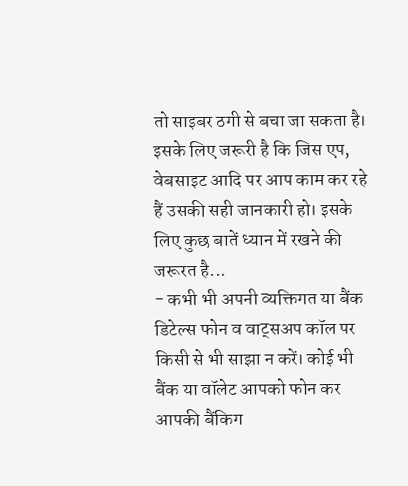तो साइबर ठगी से बचा जा सकता है। इसके लिए जरूरी है कि जिस एप, वेबसाइट आदि पर आप काम कर रहे हैं उसकी सही जानकारी हो। इसके लिए कुछ बातें ध्यान में रखने की जरूरत है...
- कभी भी अपनी व्यक्तिगत या बैंक डिटेल्स फोन व वाट्सअप कॉल पर किसी से भी साझा न करें। कोई भी बैंक या वॉलेट आपको फोन कर आपकी बैंकिग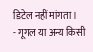डिटेल नहीं मांगता।
- गूगल या अन्य किसी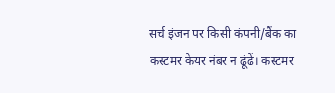सर्च इंजन पर किसी कंपनी/बैंक का कस्टमर केयर नंबर न ढूंढें। कस्टमर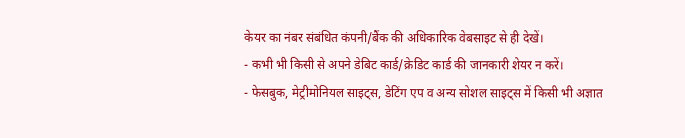केयर का नंबर संबंधित कंपनी/बैंक की अधिकारिक वेबसाइट से ही देखें।
- कभी भी किसी से अपने डेबिट कार्ड/क्रेडिट कार्ड की जानकारी शेयर न करें।
- फेसबुक, मेट्रीमोनियल साइट्स, डेटिंग एप व अन्य सोशल साइट्स में किसी भी अज्ञात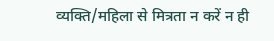व्यक्ति/महिला से मित्रता न करें न ही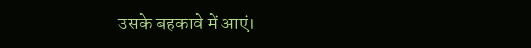उसके बहकावे में आएं।